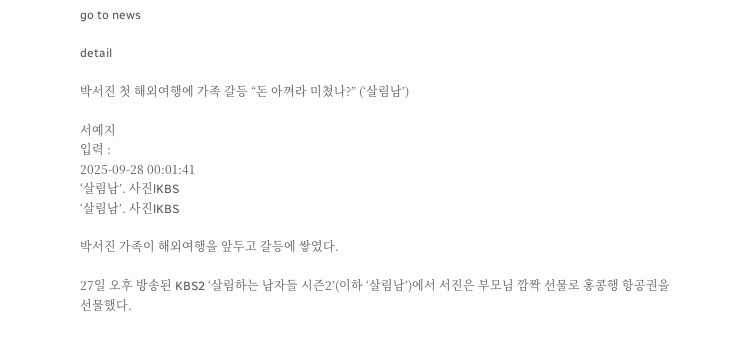go to news

detail

박서진 첫 해외여행에 가족 갈등 “돈 아껴라 미쳤나?” (‘살림남’)

서예지
입력 :
2025-09-28 00:01:41
‘살림남’. 사진lKBS
‘살림남’. 사진lKBS

박서진 가족이 해외여행을 앞두고 갈등에 쌓였다.

27일 오후 방송된 KBS2 ‘살림하는 남자들 시즌2’(이하 ‘살림남’)에서 서진은 부모님 깜짝 선물로 홍콩행 항공권을 선물했다.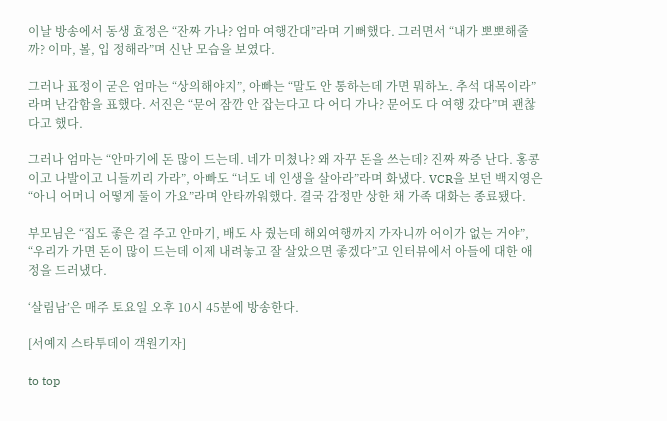이날 방송에서 동생 효정은 “잔짜 가나? 엄마 여행간대”라며 기뻐했다. 그러면서 “내가 뽀뽀해줄까? 이마, 볼, 입 정해라”며 신난 모습을 보였다.

그러나 표정이 굳은 엄마는 “상의해야지”, 아빠는 “말도 안 통하는데 가면 뭐하노. 추석 대목이라”라며 난감함을 표했다. 서진은 “문어 잠깐 안 잡는다고 다 어디 가나? 문어도 다 여행 갔다”며 괜찮다고 했다.

그러나 엄마는 “안마기에 돈 많이 드는데. 네가 미쳤나? 왜 자꾸 돈을 쓰는데? 진짜 짜증 난다. 홍콩이고 나발이고 니들끼리 가라”, 아빠도 “너도 네 인생을 살아라”라며 화냈다. VCR을 보던 백지영은 “아니 어머니 어떻게 둘이 가요”라며 안타까워했다. 결국 감정만 상한 채 가족 대화는 종료됐다.

부모님은 “집도 좋은 걸 주고 안마기, 배도 사 줬는데 해외여행까지 가자니까 어이가 없는 거야”, “우리가 가면 돈이 많이 드는데 이제 내려놓고 잘 살았으면 좋겠다”고 인터뷰에서 아들에 대한 애정을 드러냈다.

‘살림남’은 매주 토요일 오후 10시 45분에 방송한다.

[서예지 스타투데이 객원기자]

to top